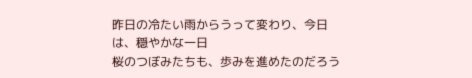昨日の冷たい雨からうって変わり、今日は、穏やかな一日
桜のつぼみたちも、歩みを進めたのだろう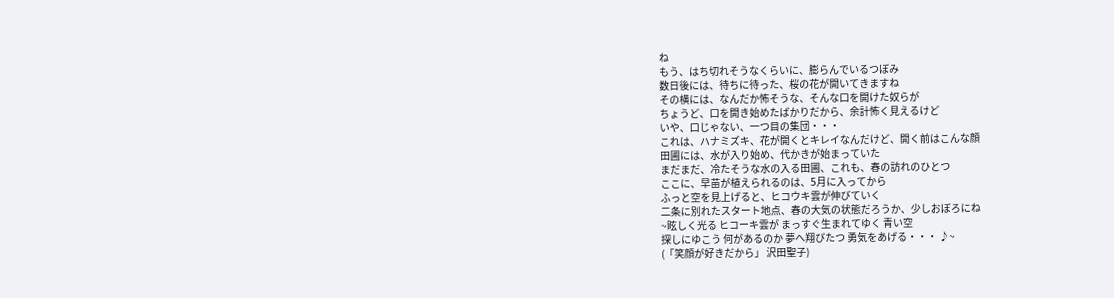ね
もう、はち切れそうなくらいに、膨らんでいるつぼみ
数日後には、待ちに待った、桜の花が開いてきますね
その横には、なんだか怖そうな、そんな口を開けた奴らが
ちょうど、口を開き始めたばかりだから、余計怖く見えるけど
いや、口じゃない、一つ目の集団・・・
これは、ハナミズキ、花が開くとキレイなんだけど、開く前はこんな顔
田圃には、水が入り始め、代かきが始まっていた
まだまだ、冷たそうな水の入る田圃、これも、春の訪れのひとつ
ここに、早苗が植えられるのは、5月に入ってから
ふっと空を見上げると、ヒコウキ雲が伸びていく
二条に別れたスタート地点、春の大気の状態だろうか、少しおぼろにね
~眩しく光る ヒコーキ雲が まっすぐ生まれてゆく 青い空
探しにゆこう 何があるのか 夢へ翔びたつ 勇気をあげる・・・ ♪~
(「笑顔が好きだから」 沢田聖子)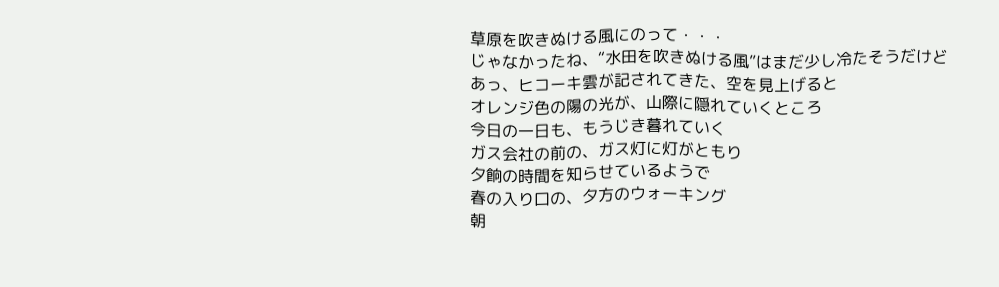草原を吹きぬける風にのって・・・
じゃなかったね、“水田を吹きぬける風”はまだ少し冷たそうだけど
あっ、ヒコーキ雲が記されてきた、空を見上げると
オレンジ色の陽の光が、山際に隠れていくところ
今日の一日も、もうじき暮れていく
ガス会社の前の、ガス灯に灯がともり
夕餉の時間を知らせているようで
春の入り口の、夕方のウォーキング
朝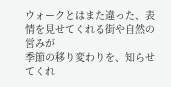ウォークとはまた違った、表情を見せてくれる街や自然の営みが
季節の移り変わりを、知らせてくれ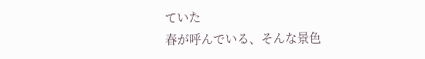ていた
春が呼んでいる、そんな景色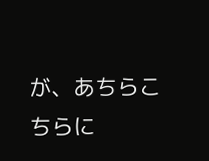が、あちらこちらに